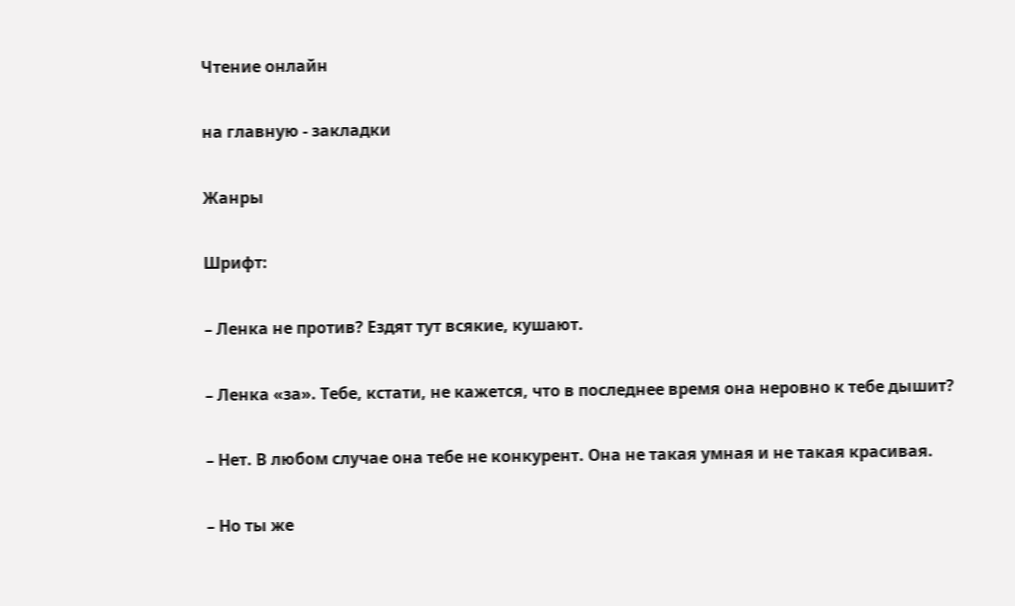Чтение онлайн

на главную - закладки

Жанры

Шрифт:

– Ленка не против? Ездят тут всякие, кушают.

– Ленка «за». Тебе, кстати, не кажется, что в последнее время она неровно к тебе дышит?

– Нет. В любом случае она тебе не конкурент. Она не такая умная и не такая красивая.

– Но ты же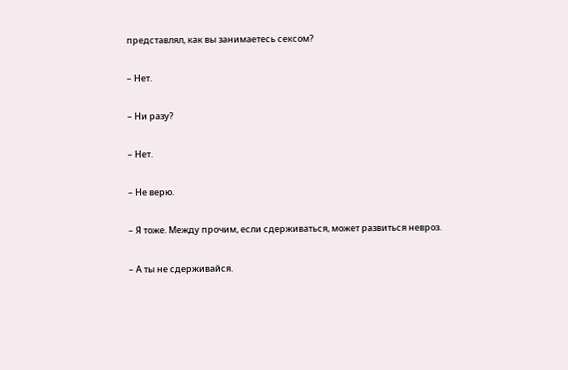представлял, как вы занимаетесь сексом?

– Нет.

– Ни разу?

– Нет.

– Не верю.

– Я тоже. Между прочим, если сдерживаться, может развиться невроз.

– А ты не сдерживайся.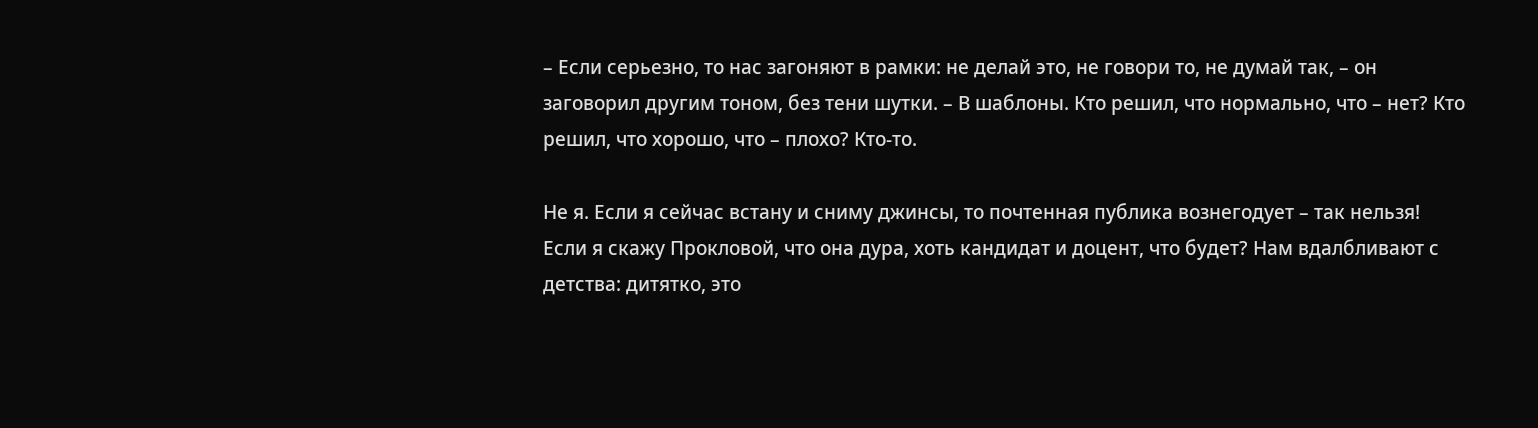– Если серьезно, то нас загоняют в рамки: не делай это, не говори то, не думай так, – он заговорил другим тоном, без тени шутки. – В шаблоны. Кто решил, что нормально, что – нет? Кто решил, что хорошо, что – плохо? Кто-то.

Не я. Если я сейчас встану и сниму джинсы, то почтенная публика вознегодует – так нельзя! Если я скажу Прокловой, что она дура, хоть кандидат и доцент, что будет? Нам вдалбливают с детства: дитятко, это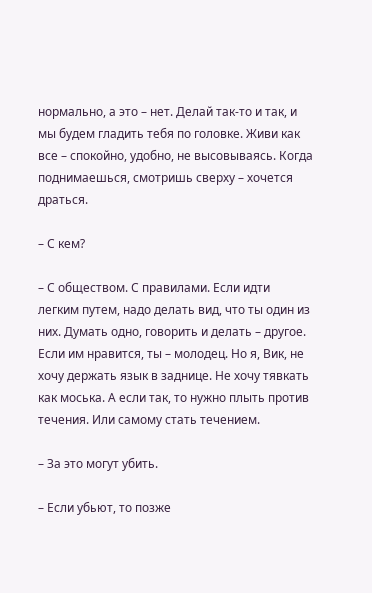нормально, а это – нет. Делай так-то и так, и мы будем гладить тебя по головке. Живи как все – спокойно, удобно, не высовываясь. Когда поднимаешься, смотришь сверху – хочется драться.

– С кем?

– С обществом. С правилами. Если идти легким путем, надо делать вид, что ты один из них. Думать одно, говорить и делать – другое. Если им нравится, ты – молодец. Но я, Вик, не хочу держать язык в заднице. Не хочу тявкать как моська. А если так, то нужно плыть против течения. Или самому стать течением.

– За это могут убить.

– Если убьют, то позже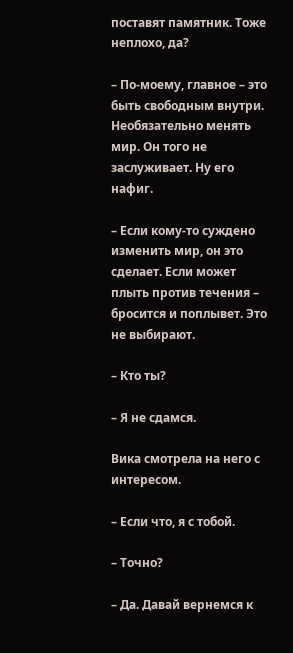поставят памятник. Тоже неплохо, да?

– По-моему, главное – это быть свободным внутри. Необязательно менять мир. Он того не заслуживает. Ну его нафиг.

– Если кому-то суждено изменить мир, он это сделает. Если может плыть против течения – бросится и поплывет. Это не выбирают.

– Кто ты?

– Я не сдамся.

Вика смотрела на него с интересом.

– Если что, я с тобой.

– Точно?

– Да. Давай вернемся к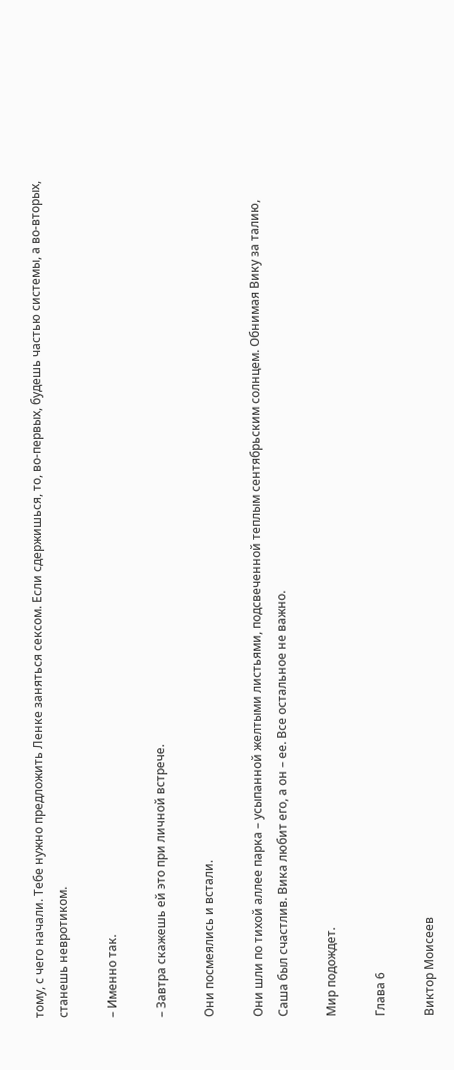тому, с чего начали. Тебе нужно предложить Ленке заняться сексом. Если сдержишься, то, во-первых, будешь частью системы, а во-вторых, станешь невротиком.

– Именно так.

– Завтра скажешь ей это при личной встрече.

Они посмеялись и встали.

Они шли по тихой аллее парка – усыпанной желтыми листьями, подсвеченной теплым сентябрьским солнцем. Обнимая Вику за талию, Саша был счастлив. Вика любит его, а он – ее. Все остальное не важно.

Мир подождет.

Глава 6

Виктор Моисеев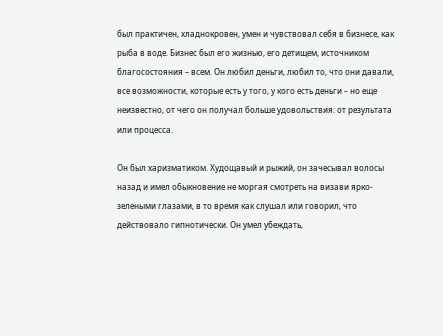был практичен, хладнокровен, умен и чувствовал себя в бизнесе, как рыба в воде. Бизнес был его жизнью, его детищем, источником благосостояния – всем. Он любил деньги, любил то, что они давали, все возможности, которые есть у того, у кого есть деньги – но еще неизвестно, от чего он получал больше удовольствия: от результата или процесса.

Он был харизматиком. Худощавый и рыжий, он зачесывал волосы назад и имел обыкновение не моргая смотреть на визави ярко-зелеными глазами, в то время как слушал или говорил, что действовало гипнотически. Он умел убеждать,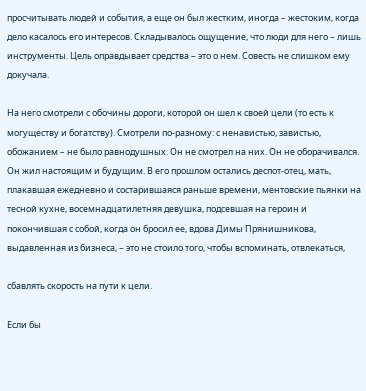просчитывать людей и события, а еще он был жестким, иногда – жестоким, когда дело касалось его интересов. Складывалось ощущение, что люди для него – лишь инструменты. Цель оправдывает средства – это о нем. Совесть не слишком ему докучала.

На него смотрели с обочины дороги, которой он шел к своей цели (то есть к могуществу и богатству). Смотрели по-разному: с ненавистью, завистью, обожанием – не было равнодушных. Он не смотрел на них. Он не оборачивался. Он жил настоящим и будущим. В его прошлом остались деспот-отец, мать, плакавшая ежедневно и состарившаяся раньше времени, ментовские пьянки на тесной кухне, восемнадцатилетняя девушка, подсевшая на героин и покончившая с собой, когда он бросил ее, вдова Димы Прянишникова, выдавленная из бизнеса, – это не стоило того, чтобы вспоминать, отвлекаться,

сбавлять скорость на пути к цели.

Если бы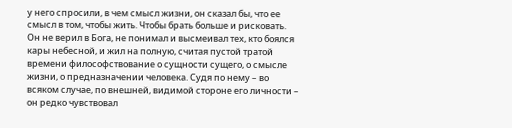у него спросили, в чем смысл жизни, он сказал бы, что ее смысл в том, чтобы жить. Чтобы брать больше и рисковать. Он не верил в Бога, не понимал и высмеивал тех, кто боялся кары небесной, и жил на полную, считая пустой тратой времени философствование о сущности сущего, о смысле жизни, о предназначении человека. Судя по нему – во всяком случае, по внешней, видимой стороне его личности – он редко чувствовал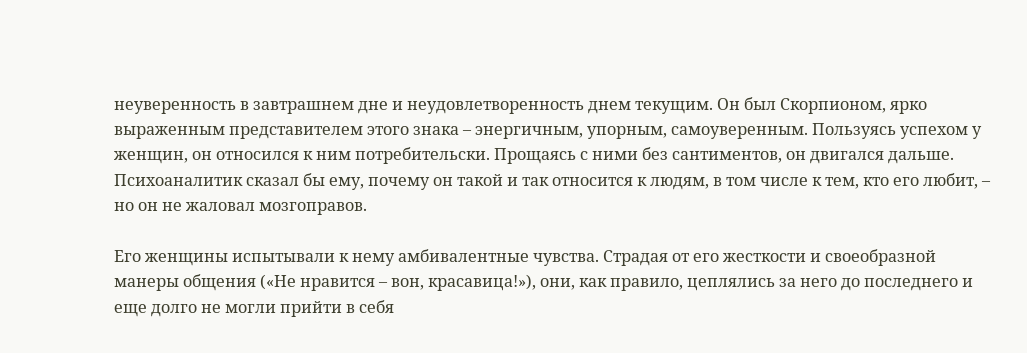неуверенность в завтрашнем дне и неудовлетворенность днем текущим. Он был Скорпионом, ярко выраженным представителем этого знака – энергичным, упорным, самоуверенным. Пользуясь успехом у женщин, он относился к ним потребительски. Прощаясь с ними без сантиментов, он двигался дальше. Психоаналитик сказал бы ему, почему он такой и так относится к людям, в том числе к тем, кто его любит, – но он не жаловал мозгоправов.

Его женщины испытывали к нему амбивалентные чувства. Страдая от его жесткости и своеобразной манеры общения («Не нравится – вон, красавица!»), они, как правило, цеплялись за него до последнего и еще долго не могли прийти в себя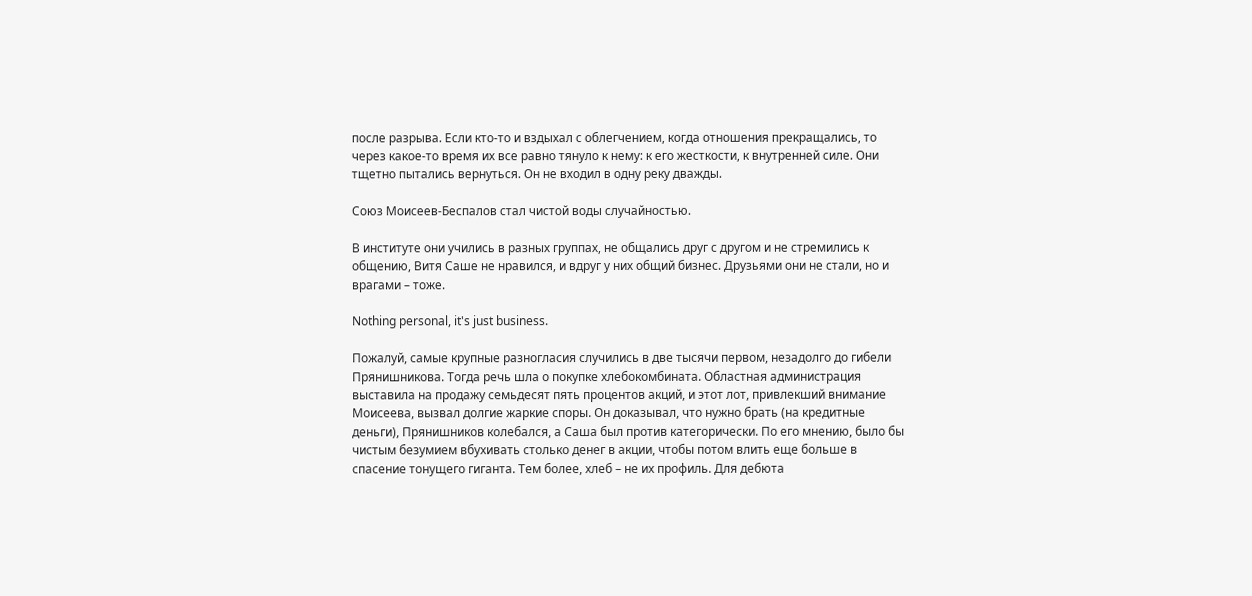после разрыва. Если кто-то и вздыхал с облегчением, когда отношения прекращались, то через какое-то время их все равно тянуло к нему: к его жесткости, к внутренней силе. Они тщетно пытались вернуться. Он не входил в одну реку дважды.

Союз Моисеев-Беспалов стал чистой воды случайностью.

В институте они учились в разных группах, не общались друг с другом и не стремились к общению, Витя Саше не нравился, и вдруг у них общий бизнес. Друзьями они не стали, но и врагами – тоже.

Nothing personal, it's just business.

Пожалуй, самые крупные разногласия случились в две тысячи первом, незадолго до гибели Прянишникова. Тогда речь шла о покупке хлебокомбината. Областная администрация выставила на продажу семьдесят пять процентов акций, и этот лот, привлекший внимание Моисеева, вызвал долгие жаркие споры. Он доказывал, что нужно брать (на кредитные деньги), Прянишников колебался, а Саша был против категорически. По его мнению, было бы чистым безумием вбухивать столько денег в акции, чтобы потом влить еще больше в спасение тонущего гиганта. Тем более, хлеб – не их профиль. Для дебюта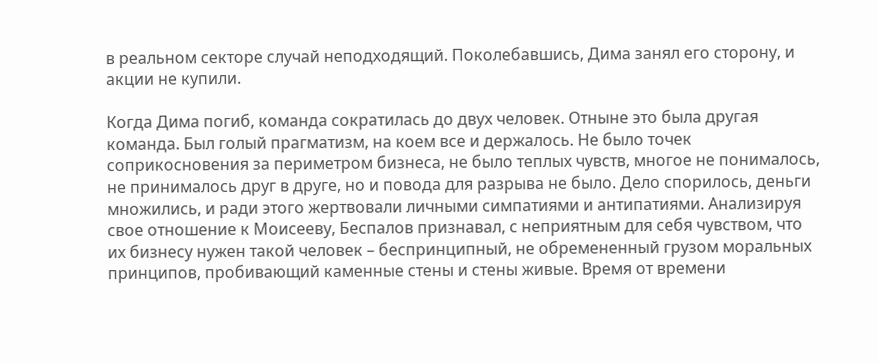в реальном секторе случай неподходящий. Поколебавшись, Дима занял его сторону, и акции не купили.

Когда Дима погиб, команда сократилась до двух человек. Отныне это была другая команда. Был голый прагматизм, на коем все и держалось. Не было точек соприкосновения за периметром бизнеса, не было теплых чувств, многое не понималось, не принималось друг в друге, но и повода для разрыва не было. Дело спорилось, деньги множились, и ради этого жертвовали личными симпатиями и антипатиями. Анализируя свое отношение к Моисееву, Беспалов признавал, с неприятным для себя чувством, что их бизнесу нужен такой человек – беспринципный, не обремененный грузом моральных принципов, пробивающий каменные стены и стены живые. Время от времени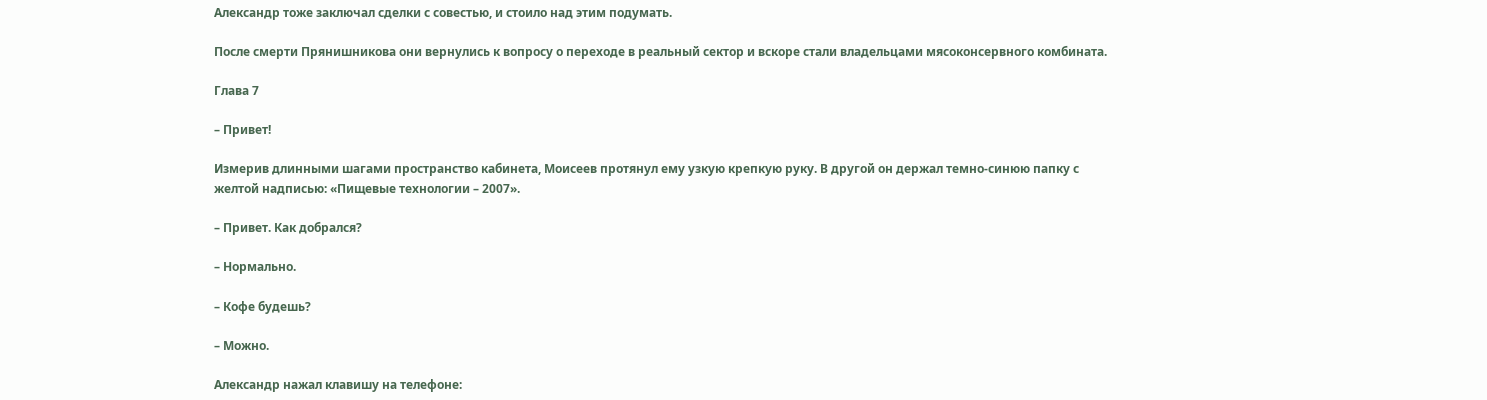Александр тоже заключал сделки с совестью, и стоило над этим подумать.

После смерти Прянишникова они вернулись к вопросу о переходе в реальный сектор и вскоре стали владельцами мясоконсервного комбината.

Глава 7

– Привет!

Измерив длинными шагами пространство кабинета, Моисеев протянул ему узкую крепкую руку. В другой он держал темно-синюю папку с желтой надписью: «Пищевые технологии – 2007».

– Привет. Как добрался?

– Нормально.

– Кофе будешь?

– Можно.

Александр нажал клавишу на телефоне: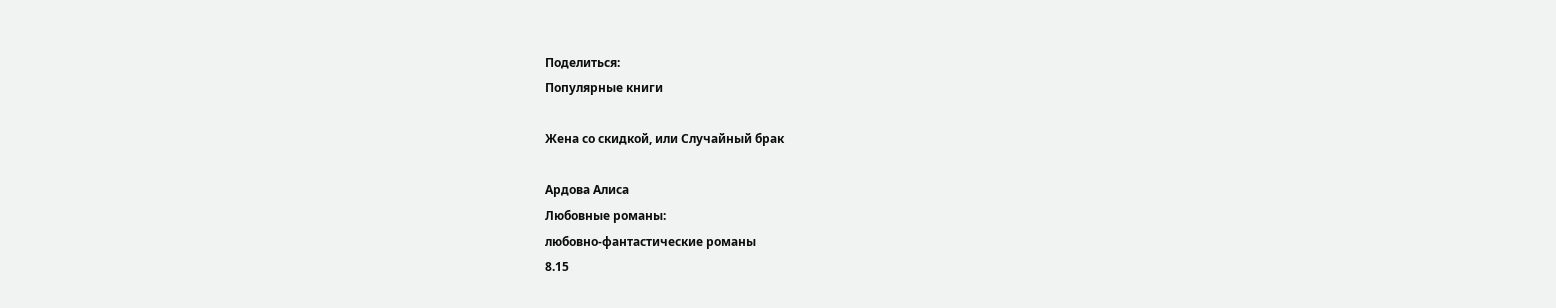Поделиться:
Популярные книги

Жена со скидкой, или Случайный брак

Ардова Алиса
Любовные романы:
любовно-фантастические романы
8.15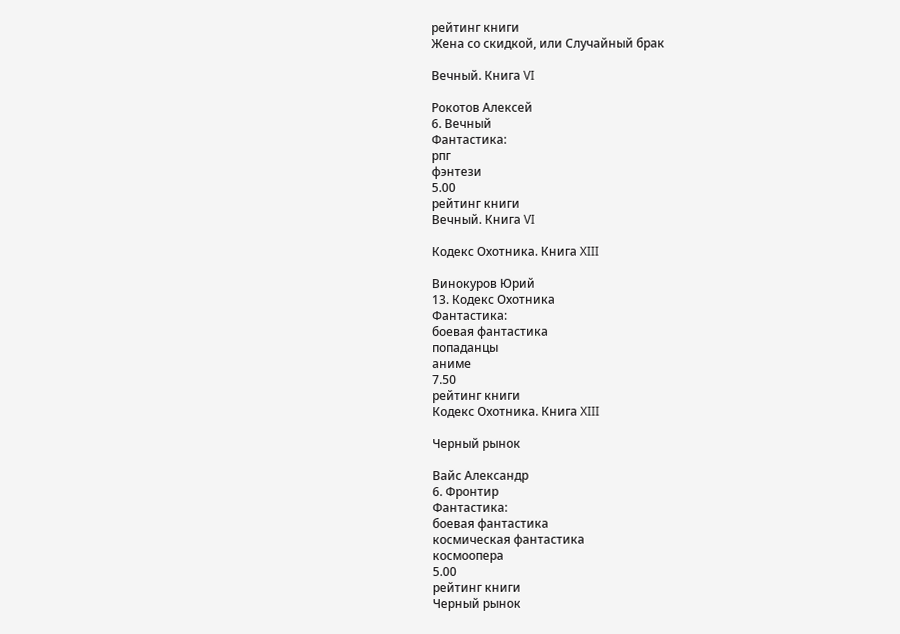рейтинг книги
Жена со скидкой, или Случайный брак

Вечный. Книга VI

Рокотов Алексей
6. Вечный
Фантастика:
рпг
фэнтези
5.00
рейтинг книги
Вечный. Книга VI

Кодекс Охотника. Книга XIII

Винокуров Юрий
13. Кодекс Охотника
Фантастика:
боевая фантастика
попаданцы
аниме
7.50
рейтинг книги
Кодекс Охотника. Книга XIII

Черный рынок

Вайс Александр
6. Фронтир
Фантастика:
боевая фантастика
космическая фантастика
космоопера
5.00
рейтинг книги
Черный рынок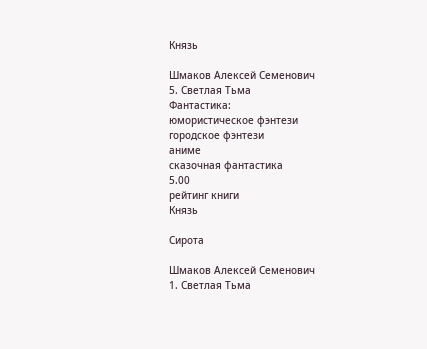Князь

Шмаков Алексей Семенович
5. Светлая Тьма
Фантастика:
юмористическое фэнтези
городское фэнтези
аниме
сказочная фантастика
5.00
рейтинг книги
Князь

Сирота

Шмаков Алексей Семенович
1. Светлая Тьма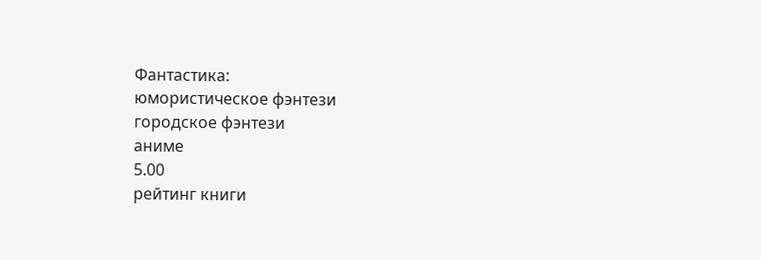Фантастика:
юмористическое фэнтези
городское фэнтези
аниме
5.00
рейтинг книги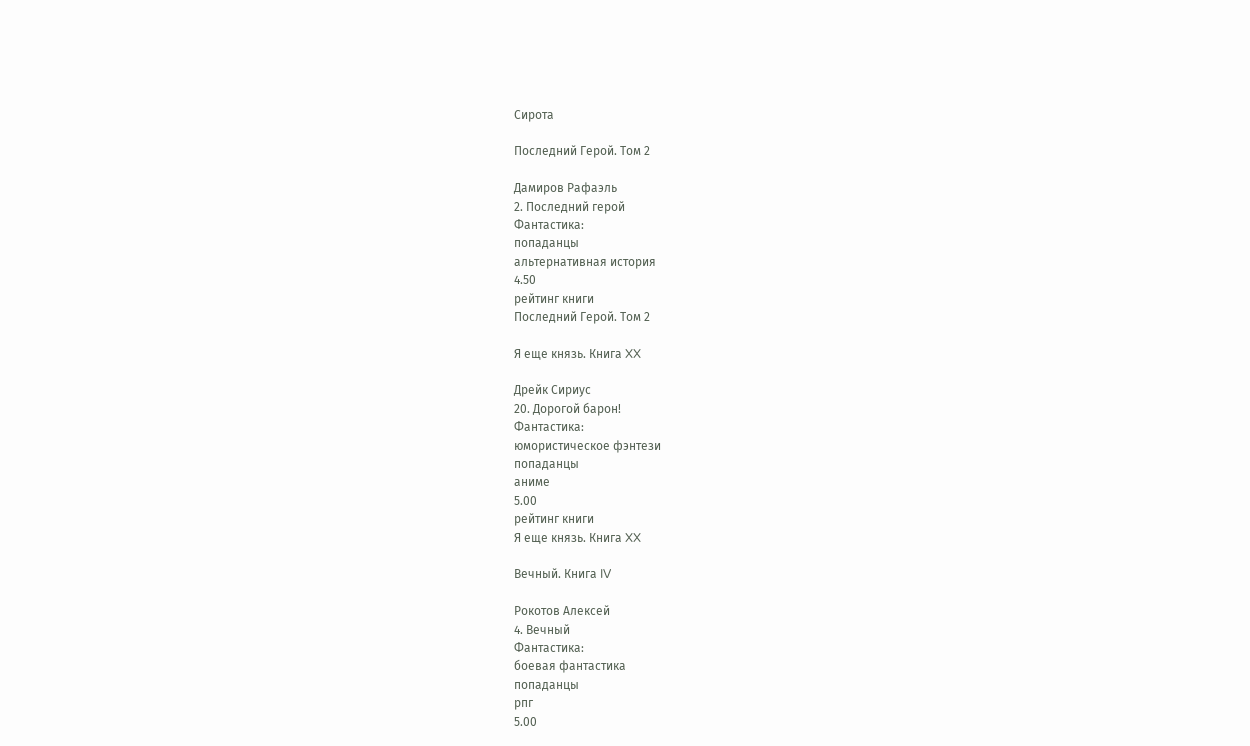Сирота

Последний Герой. Том 2

Дамиров Рафаэль
2. Последний герой
Фантастика:
попаданцы
альтернативная история
4.50
рейтинг книги
Последний Герой. Том 2

Я еще князь. Книга XX

Дрейк Сириус
20. Дорогой барон!
Фантастика:
юмористическое фэнтези
попаданцы
аниме
5.00
рейтинг книги
Я еще князь. Книга XX

Вечный. Книга IV

Рокотов Алексей
4. Вечный
Фантастика:
боевая фантастика
попаданцы
рпг
5.00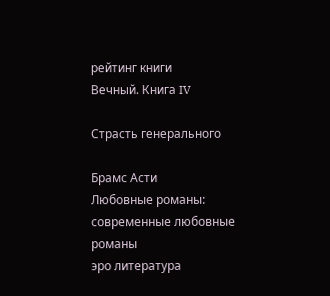рейтинг книги
Вечный. Книга IV

Страсть генерального

Брамс Асти
Любовные романы:
современные любовные романы
эро литература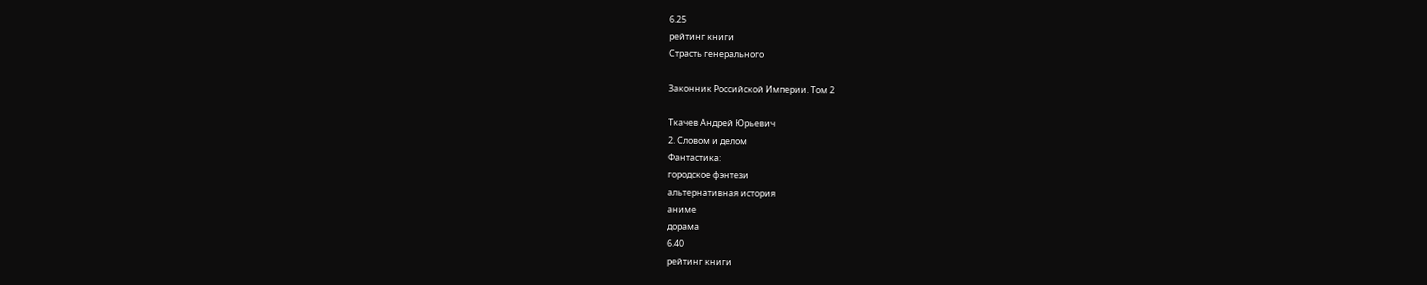6.25
рейтинг книги
Страсть генерального

Законник Российской Империи. Том 2

Ткачев Андрей Юрьевич
2. Словом и делом
Фантастика:
городское фэнтези
альтернативная история
аниме
дорама
6.40
рейтинг книги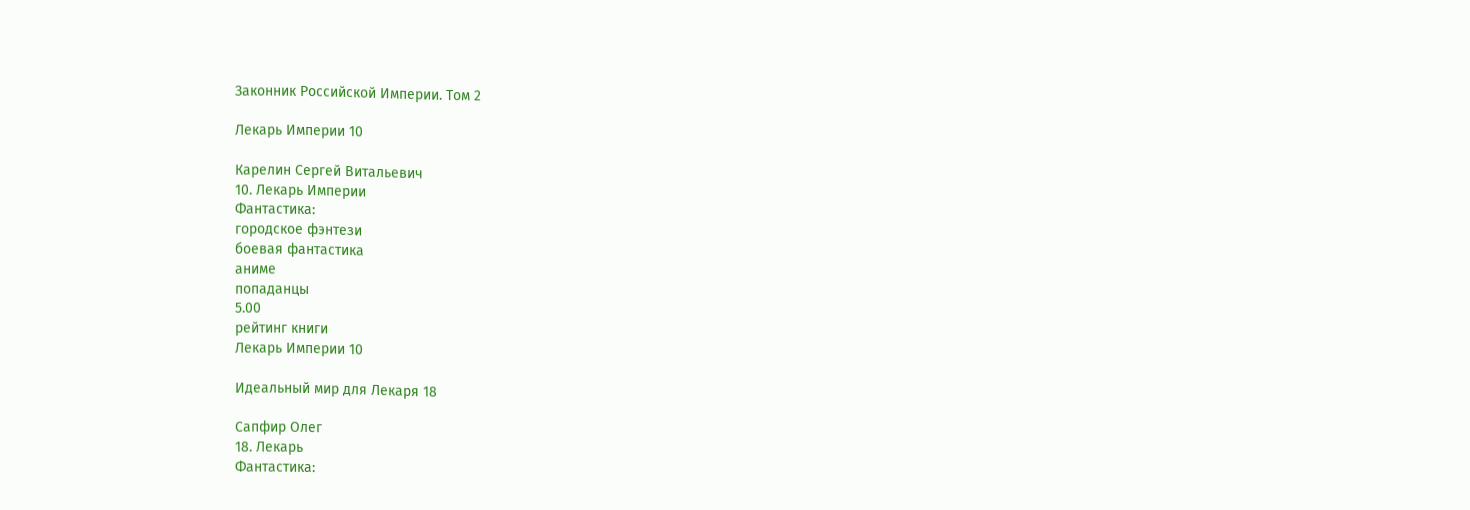Законник Российской Империи. Том 2

Лекарь Империи 10

Карелин Сергей Витальевич
10. Лекарь Империи
Фантастика:
городское фэнтези
боевая фантастика
аниме
попаданцы
5.00
рейтинг книги
Лекарь Империи 10

Идеальный мир для Лекаря 18

Сапфир Олег
18. Лекарь
Фантастика: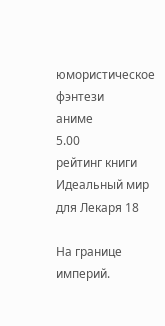юмористическое фэнтези
аниме
5.00
рейтинг книги
Идеальный мир для Лекаря 18

На границе империй.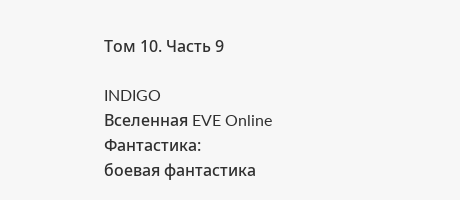Том 10. Часть 9

INDIGO
Вселенная EVE Online
Фантастика:
боевая фантастика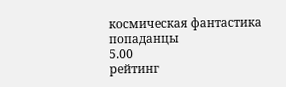космическая фантастика
попаданцы
5.00
рейтинг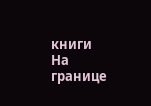книги
На границе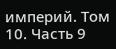империй. Том 10. Часть 9